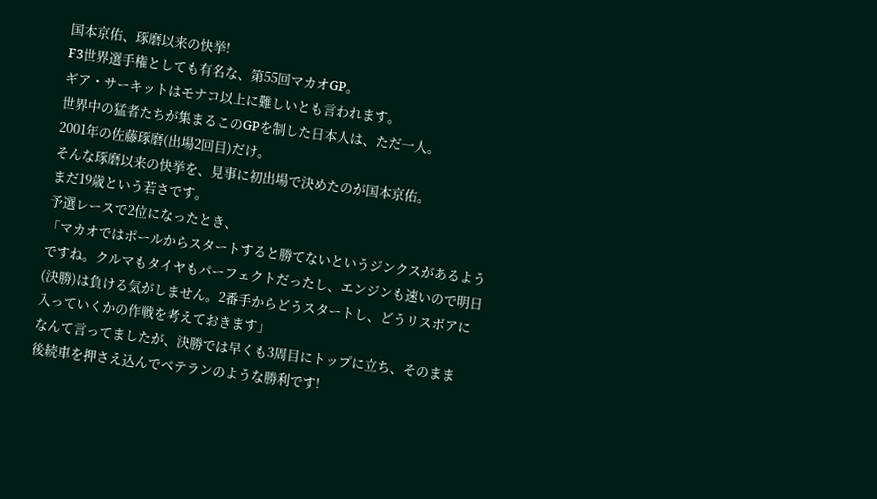国本京佑、琢磨以来の快挙!
F3世界選手権としても有名な、第55回マカオGP。
ギア・サーキットはモナコ以上に難しいとも言われます。
世界中の猛者たちが集まるこのGPを制した日本人は、ただ一人。
2001年の佐藤琢磨(出場2回目)だけ。
そんな琢磨以来の快挙を、見事に初出場で決めたのが国本京佑。
まだ19歳という若さです。
予選レースで2位になったとき、
「マカオではポールからスタートすると勝てないというジンクスがあるよう
ですね。クルマもタイヤもパーフェクトだったし、エンジンも速いので明日
(決勝)は負ける気がしません。2番手からどうスタートし、どうリスボアに
入っていくかの作戦を考えておきます」
なんて言ってましたが、決勝では早くも3周目にトップに立ち、そのまま
後続車を押さえ込んでベテランのような勝利です!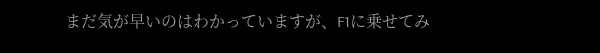まだ気が早いのはわかっていますが、F1に乗せてみ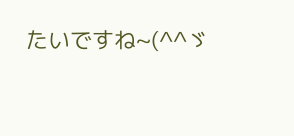たいですね~(^^ゞ